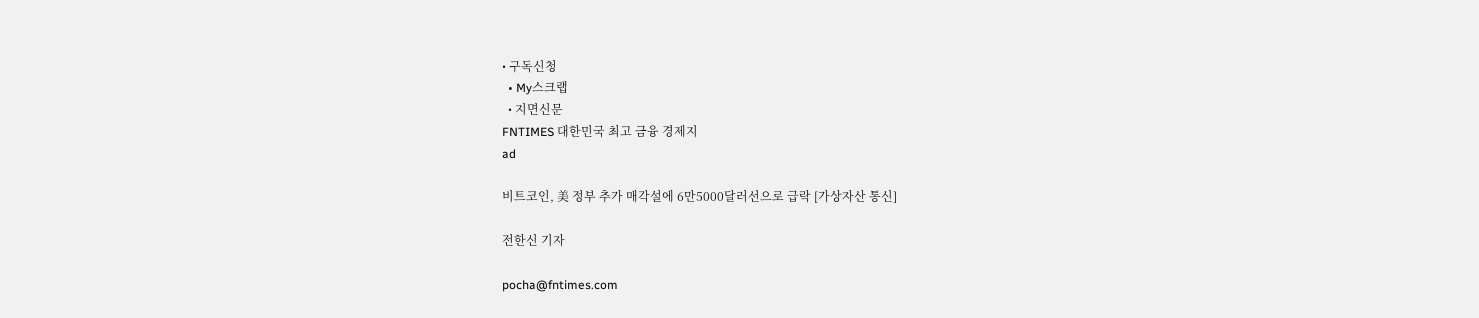• 구독신청
  • My스크랩
  • 지면신문
FNTIMES 대한민국 최고 금융 경제지
ad

비트코인, 美 정부 추가 매각설에 6만5000달러선으로 급락 [가상자산 통신]

전한신 기자

pocha@fntimes.com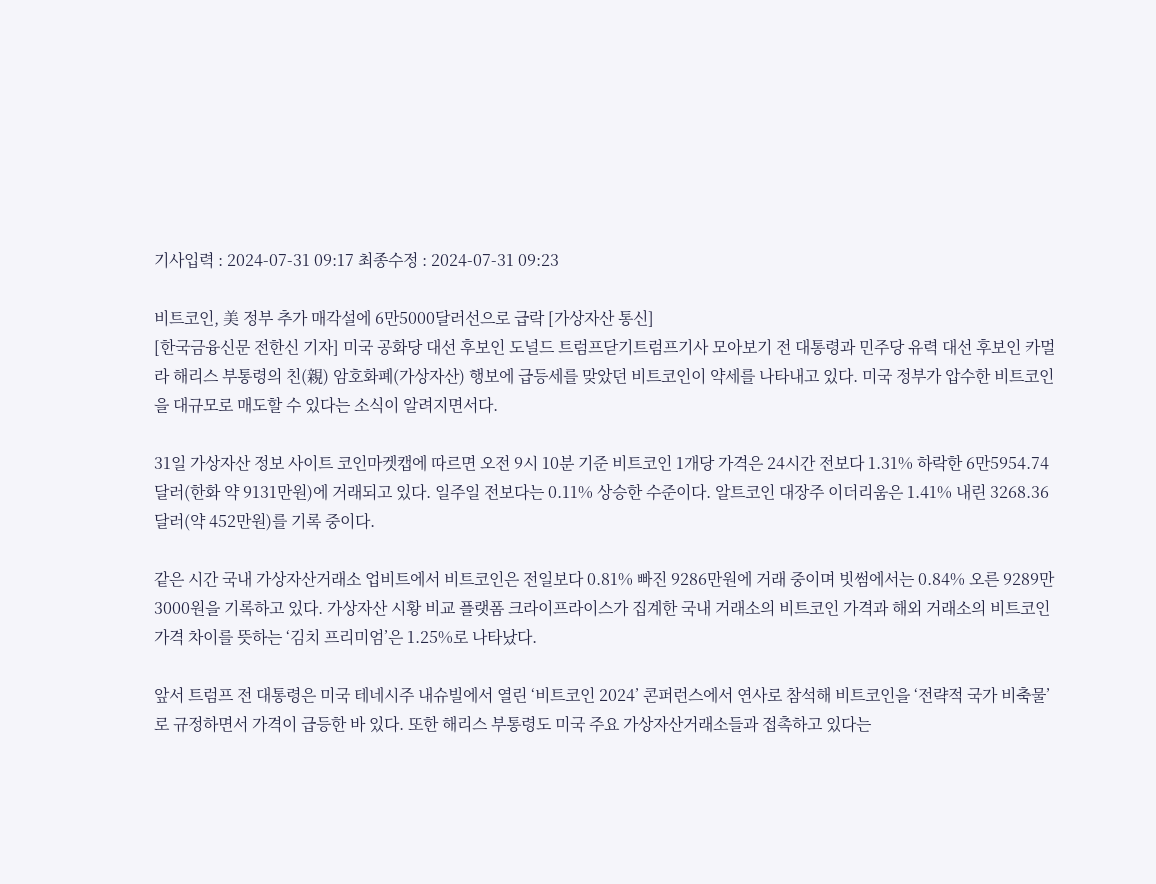기사입력 : 2024-07-31 09:17 최종수정 : 2024-07-31 09:23

비트코인, 美 정부 추가 매각설에 6만5000달러선으로 급락 [가상자산 통신]
[한국금융신문 전한신 기자] 미국 공화당 대선 후보인 도널드 트럼프닫기트럼프기사 모아보기 전 대통령과 민주당 유력 대선 후보인 카멀라 해리스 부통령의 친(親) 암호화폐(가상자산) 행보에 급등세를 맞았던 비트코인이 약세를 나타내고 있다. 미국 정부가 압수한 비트코인을 대규모로 매도할 수 있다는 소식이 알려지면서다.

31일 가상자산 정보 사이트 코인마켓캡에 따르면 오전 9시 10분 기준 비트코인 1개당 가격은 24시간 전보다 1.31% 하락한 6만5954.74달러(한화 약 9131만원)에 거래되고 있다. 일주일 전보다는 0.11% 상승한 수준이다. 알트코인 대장주 이더리움은 1.41% 내린 3268.36달러(약 452만원)를 기록 중이다.

같은 시간 국내 가상자산거래소 업비트에서 비트코인은 전일보다 0.81% 빠진 9286만원에 거래 중이며 빗썸에서는 0.84% 오른 9289만3000원을 기록하고 있다. 가상자산 시황 비교 플랫폼 크라이프라이스가 집계한 국내 거래소의 비트코인 가격과 해외 거래소의 비트코인 가격 차이를 뜻하는 ‘김치 프리미엄’은 1.25%로 나타났다.

앞서 트럼프 전 대통령은 미국 테네시주 내슈빌에서 열린 ‘비트코인 2024’ 콘퍼런스에서 연사로 참석해 비트코인을 ‘전략적 국가 비축물’로 규정하면서 가격이 급등한 바 있다. 또한 해리스 부통령도 미국 주요 가상자산거래소들과 접촉하고 있다는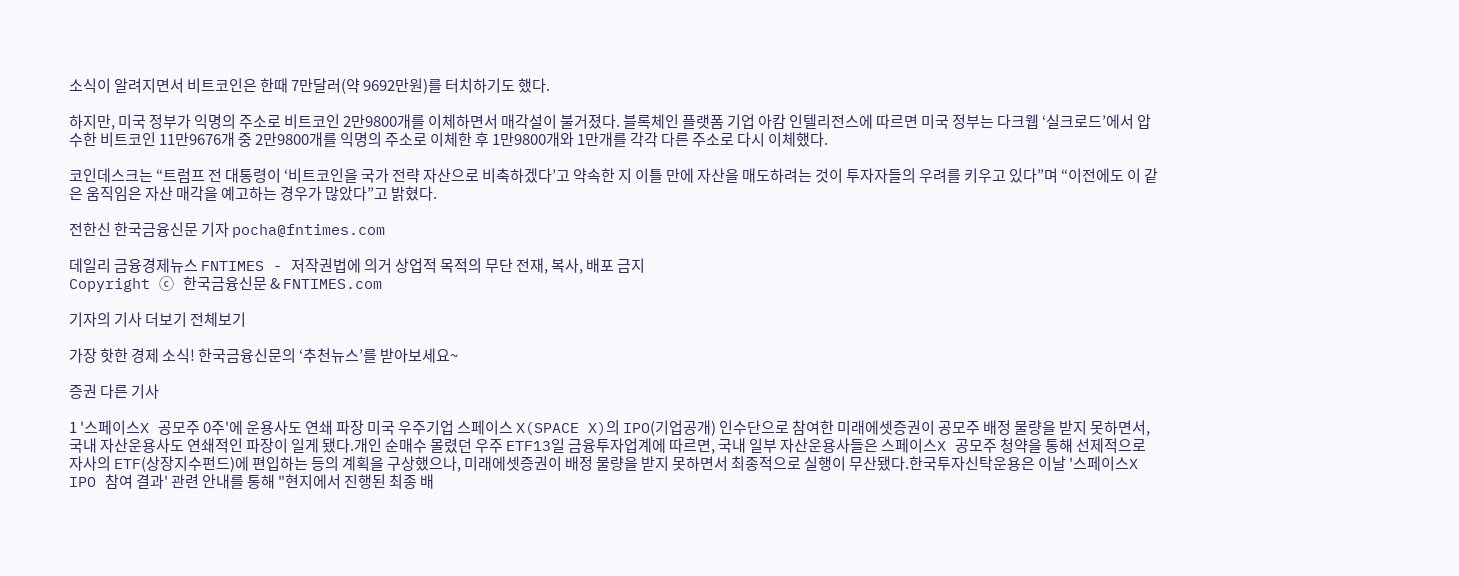소식이 알려지면서 비트코인은 한때 7만달러(약 9692만원)를 터치하기도 했다.

하지만, 미국 정부가 익명의 주소로 비트코인 2만9800개를 이체하면서 매각설이 불거졌다. 블록체인 플랫폼 기업 아캄 인텔리전스에 따르면 미국 정부는 다크웹 ‘실크로드’에서 압수한 비트코인 11만9676개 중 2만9800개를 익명의 주소로 이체한 후 1만9800개와 1만개를 각각 다른 주소로 다시 이체했다.

코인데스크는 “트럼프 전 대통령이 ‘비트코인을 국가 전략 자산으로 비축하겠다’고 약속한 지 이틀 만에 자산을 매도하려는 것이 투자자들의 우려를 키우고 있다”며 “이전에도 이 같은 움직임은 자산 매각을 예고하는 경우가 많았다”고 밝혔다.

전한신 한국금융신문 기자 pocha@fntimes.com

데일리 금융경제뉴스 FNTIMES - 저작권법에 의거 상업적 목적의 무단 전재, 복사, 배포 금지
Copyright ⓒ 한국금융신문 & FNTIMES.com

기자의 기사 더보기 전체보기

가장 핫한 경제 소식! 한국금융신문의 ‘추천뉴스’를 받아보세요~

증권 다른 기사

1 '스페이스X 공모주 0주'에 운용사도 연쇄 파장 미국 우주기업 스페이스 X(SPACE X)의 IPO(기업공개) 인수단으로 참여한 미래에셋증권이 공모주 배정 물량을 받지 못하면서, 국내 자산운용사도 연쇄적인 파장이 일게 됐다.개인 순매수 몰렸던 우주 ETF13일 금융투자업계에 따르면, 국내 일부 자산운용사들은 스페이스X 공모주 청약을 통해 선제적으로 자사의 ETF(상장지수펀드)에 편입하는 등의 계획을 구상했으나, 미래에셋증권이 배정 물량을 받지 못하면서 최종적으로 실행이 무산됐다.한국투자신탁운용은 이날 '스페이스X IPO 참여 결과' 관련 안내를 통해 "현지에서 진행된 최종 배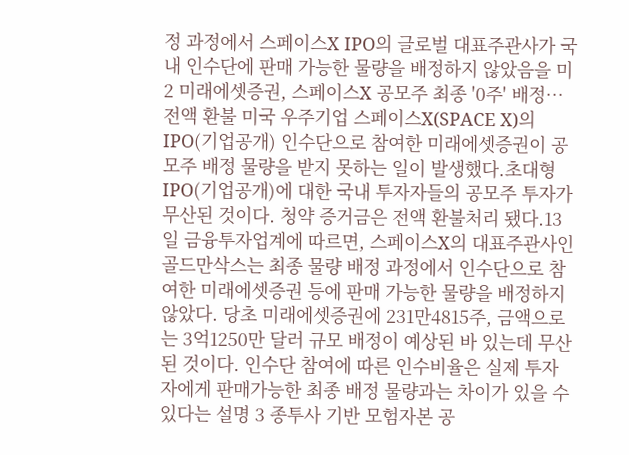정 과정에서 스페이스X IPO의 글로벌 대표주관사가 국내 인수단에 판매 가능한 물량을 배정하지 않았음을 미 2 미래에셋증권, 스페이스X 공모주 최종 '0주' 배정…전액 환불 미국 우주기업 스페이스X(SPACE X)의 IPO(기업공개) 인수단으로 참여한 미래에셋증권이 공모주 배정 물량을 받지 못하는 일이 발생했다.초대형 IPO(기업공개)에 대한 국내 투자자들의 공모주 투자가 무산된 것이다. 청약 증거금은 전액 환불처리 됐다.13일 금융투자업계에 따르면, 스페이스X의 대표주관사인 골드만삭스는 최종 물량 배정 과정에서 인수단으로 참여한 미래에셋증권 등에 판매 가능한 물량을 배정하지 않았다. 당초 미래에셋증권에 231만4815주, 금액으로는 3억1250만 달러 규모 배정이 예상된 바 있는데 무산된 것이다. 인수단 참여에 따른 인수비율은 실제 투자자에게 판매가능한 최종 배정 물량과는 차이가 있을 수 있다는 설명 3 종투사 기반 모험자본 공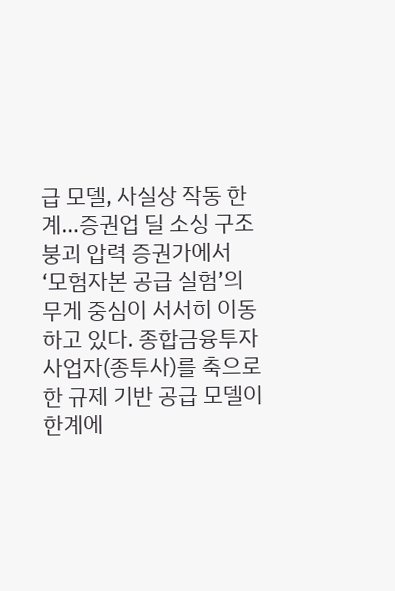급 모델, 사실상 작동 한계…증권업 딜 소싱 구조 붕괴 압력 증권가에서 ‘모험자본 공급 실험’의 무게 중심이 서서히 이동하고 있다. 종합금융투자사업자(종투사)를 축으로 한 규제 기반 공급 모델이 한계에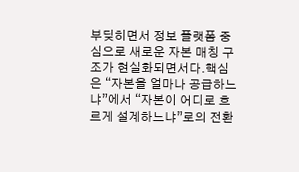부딪히면서 정보 플랫폼 중심으로 새로운 자본 매칭 구조가 현실화되면서다.핵심은 “자본을 얼마나 공급하느냐”에서 “자본이 어디로 흐르게 설계하느냐”로의 전환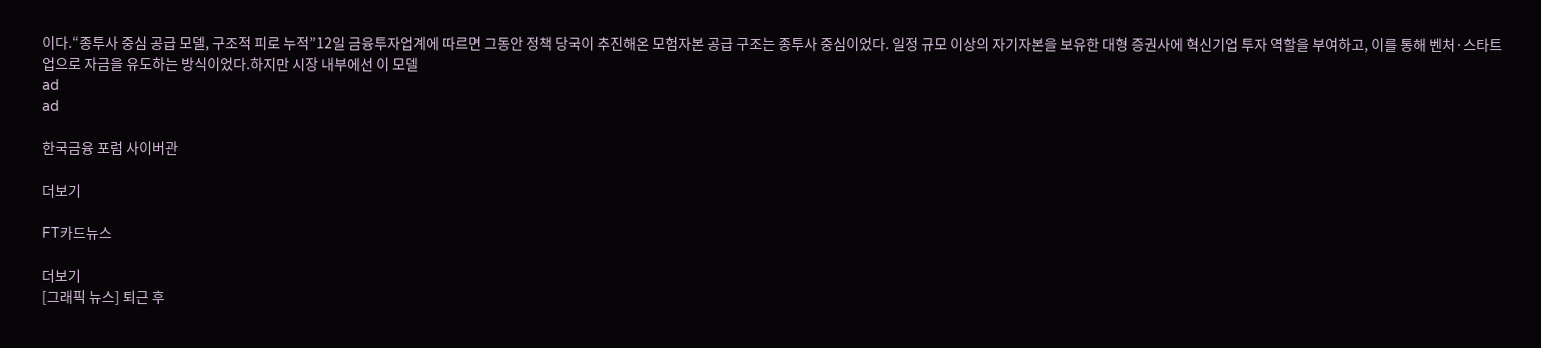이다.“종투사 중심 공급 모델, 구조적 피로 누적”12일 금융투자업계에 따르면 그동안 정책 당국이 추진해온 모험자본 공급 구조는 종투사 중심이었다. 일정 규모 이상의 자기자본을 보유한 대형 증권사에 혁신기업 투자 역할을 부여하고, 이를 통해 벤처·스타트업으로 자금을 유도하는 방식이었다.하지만 시장 내부에선 이 모델
ad
ad

한국금융 포럼 사이버관

더보기

FT카드뉴스

더보기
[그래픽 뉴스] 퇴근 후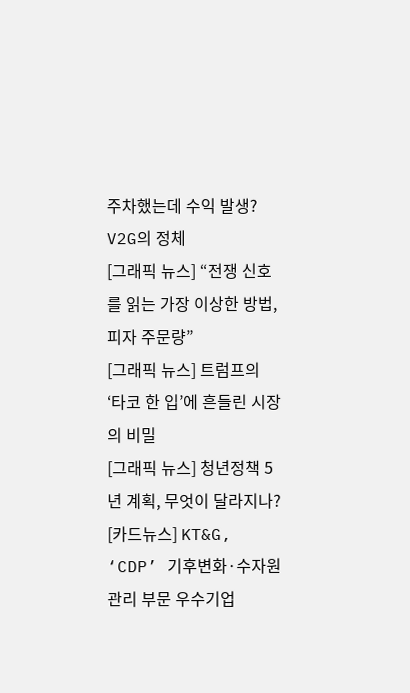주차했는데 수익 발생? V2G의 정체
[그래픽 뉴스] “전쟁 신호를 읽는 가장 이상한 방법, 피자 주문량”
[그래픽 뉴스] 트럼프의 ‘타코 한 입’에 흔들린 시장의 비밀
[그래픽 뉴스] 청년정책 5년 계획, 무엇이 달라지나?
[카드뉴스] KT&G, ‘CDP’ 기후변화·수자원 관리 부문 우수기업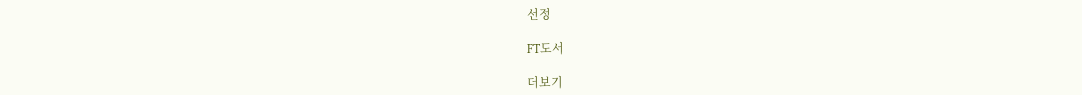선정

FT도서

더보기